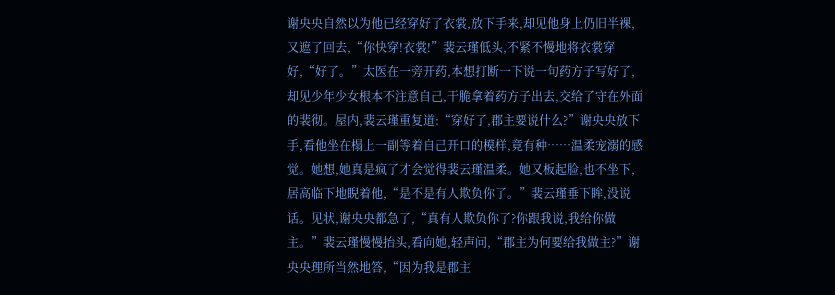谢央央自然以为他已经穿好了衣裳,放下手来,却见他身上仍旧半裸,又遮了回去,“你快穿!衣裳!”裴云瑾低头,不紧不慢地将衣裳穿好,“好了。”太医在一旁开药,本想打断一下说一句药方子写好了,却见少年少女根本不注意自己,干脆拿着药方子出去,交给了守在外面的裴彻。屋内,裴云瑾重复道:“穿好了,郡主要说什么?”谢央央放下手,看他坐在榻上一副等着自己开口的模样,竟有种……温柔宠溺的感觉。她想,她真是疯了才会觉得裴云瑾温柔。她又板起脸,也不坐下,居高临下地睨着他,“是不是有人欺负你了。”裴云瑾垂下眸,没说话。见状,谢央央都急了,“真有人欺负你了?你跟我说,我给你做主。”裴云瑾慢慢抬头,看向她,轻声问,“郡主为何要给我做主?”谢央央理所当然地答,“因为我是郡主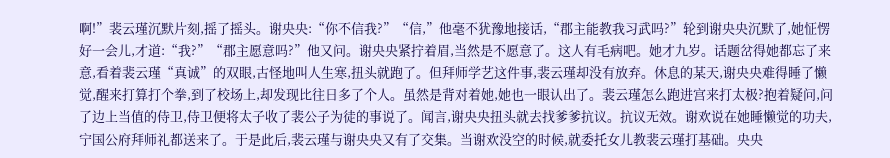啊!”裴云瑾沉默片刻,摇了摇头。谢央央:“你不信我?”“信,”他毫不犹豫地接话,“郡主能教我习武吗?”轮到谢央央沉默了,她怔愣好一会儿,才道:“我?”“郡主愿意吗?”他又问。谢央央紧拧着眉,当然是不愿意了。这人有毛病吧。她才九岁。话题岔得她都忘了来意,看着裴云瑾“真诚”的双眼,古怪地叫人生寒,扭头就跑了。但拜师学艺这件事,裴云瑾却没有放弃。休息的某天,谢央央难得睡了懒觉,醒来打算打个拳,到了校场上,却发现比往日多了个人。虽然是背对着她,她也一眼认出了。裴云瑾怎么跑进宫来打太极?抱着疑问,问了边上当值的侍卫,侍卫便将太子收了裴公子为徒的事说了。闻言,谢央央扭头就去找爹爹抗议。抗议无效。谢欢说在她睡懒觉的功夫,宁国公府拜师礼都送来了。于是此后,裴云瑾与谢央央又有了交集。当谢欢没空的时候,就委托女儿教裴云瑾打基础。央央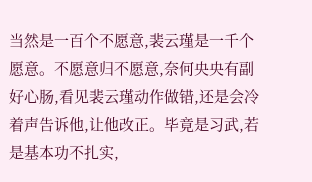当然是一百个不愿意,裴云瑾是一千个愿意。不愿意归不愿意,奈何央央有副好心肠,看见裴云瑾动作做错,还是会冷着声告诉他,让他改正。毕竟是习武,若是基本功不扎实,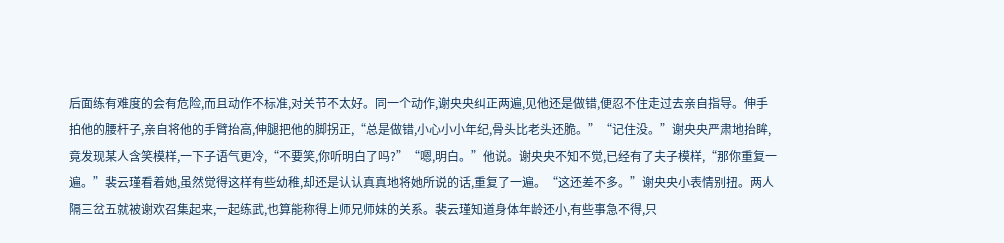后面练有难度的会有危险,而且动作不标准,对关节不太好。同一个动作,谢央央纠正两遍,见他还是做错,便忍不住走过去亲自指导。伸手拍他的腰杆子,亲自将他的手臂抬高,伸腿把他的脚拐正,“总是做错,小心小小年纪,骨头比老头还脆。”“记住没。”谢央央严肃地抬眸,竟发现某人含笑模样,一下子语气更冷,“不要笑,你听明白了吗?”“嗯,明白。”他说。谢央央不知不觉,已经有了夫子模样,“那你重复一遍。”裴云瑾看着她,虽然觉得这样有些幼稚,却还是认认真真地将她所说的话,重复了一遍。“这还差不多。”谢央央小表情别扭。两人隔三岔五就被谢欢召集起来,一起练武,也算能称得上师兄师妹的关系。裴云瑾知道身体年龄还小,有些事急不得,只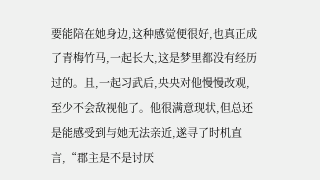要能陪在她身边,这种感觉便很好,也真正成了青梅竹马,一起长大,这是梦里都没有经历过的。且,一起习武后,央央对他慢慢改观,至少不会敌视他了。他很满意现状,但总还是能感受到与她无法亲近,遂寻了时机直言,“郡主是不是讨厌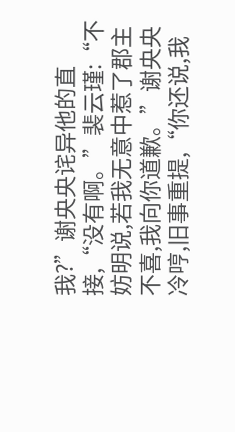我?”谢央央诧异他的直接,“没有啊。”裴云瑾:“不妨明说,若我无意中惹了郡主不喜,我向你道歉。”谢央央冷哼,旧事重提,“你还说,我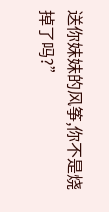送你妹妹的风筝,你不是烧掉了吗?”